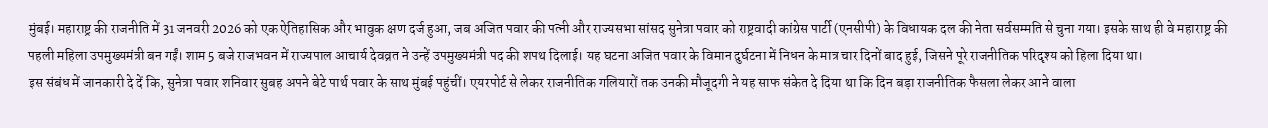मुंबई। महाराष्ट्र की राजनीति में 31 जनवरी 2026 को एक ऐतिहासिक और भावुक क्षण दर्ज हुआ, जब अजित पवार की पत्नी और राज्यसभा सांसद सुनेत्रा पवार को राष्ट्रवादी कांग्रेस पार्टी (एनसीपी) के विधायक दल की नेता सर्वसम्मति से चुना गया। इसके साथ ही वे महाराष्ट्र की पहली महिला उपमुख्यमंत्री बन गईं। शाम 5 बजे राजभवन में राज्यपाल आचार्य देवव्रत ने उन्हें उपमुख्यमंत्री पद की शपथ दिलाई। यह घटना अजित पवार के विमान दुर्घटना में निधन के मात्र चार दिनों बाद हुई, जिसने पूरे राजनीतिक परिदृश्य को हिला दिया था।
इस संबंध में जानकारी दे दें कि, सुनेत्रा पवार शनिवार सुबह अपने बेटे पार्थ पवार के साथ मुंबई पहुंचीं। एयरपोर्ट से लेकर राजनीतिक गलियारों तक उनकी मौजूदगी ने यह साफ संकेत दे दिया था कि दिन बड़ा राजनीतिक फैसला लेकर आने वाला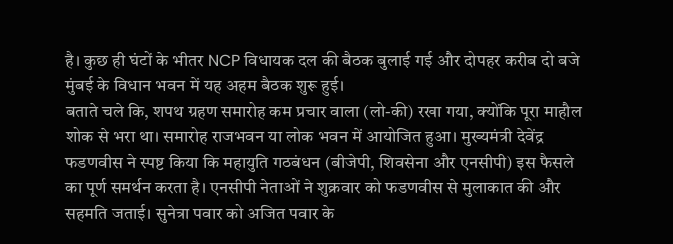है। कुछ ही घंटों के भीतर NCP विधायक दल की बैठक बुलाई गई और दोपहर करीब दो बजे मुंबई के विधान भवन में यह अहम बैठक शुरू हुई।
बताते चले कि, शपथ ग्रहण समारोह कम प्रचार वाला (लो-की) रखा गया, क्योंकि पूरा माहौल शोक से भरा था। समारोह राजभवन या लोक भवन में आयोजित हुआ। मुख्यमंत्री देवेंद्र फडणवीस ने स्पष्ट किया कि महायुति गठबंधन (बीजेपी, शिवसेना और एनसीपी) इस फैसले का पूर्ण समर्थन करता है। एनसीपी नेताओं ने शुक्रवार को फडणवीस से मुलाकात की और सहमति जताई। सुनेत्रा पवार को अजित पवार के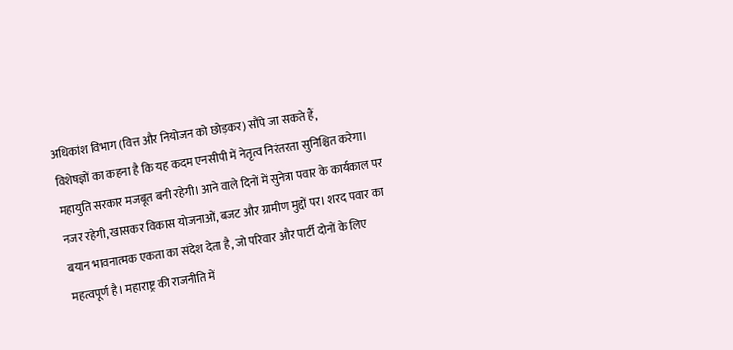अधिकांश विभाग (वित्त और नियोजन को छोड़कर) सौंपे जा सकते हैं,
विशेषज्ञों का कहना है कि यह कदम एनसीपी में नेतृत्व निरंतरता सुनिश्चित करेगा। महायुति सरकार मजबूत बनी रहेगी। आने वाले दिनों में सुनेत्रा पवार के कार्यकाल पर नजर रहेगी, खासकर विकास योजनाओं, बजट और ग्रामीण मुद्दों पर। शरद पवार का बयान भावनात्मक एकता का संदेश देता है, जो परिवार और पार्टी दोनों के लिए महत्वपूर्ण है। महाराष्ट्र की राजनीति में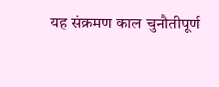यह संक्रमण काल चुनौतीपूर्ण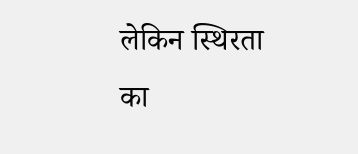लेकिन स्थिरता का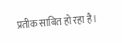प्रतीक साबित हो रहा है।